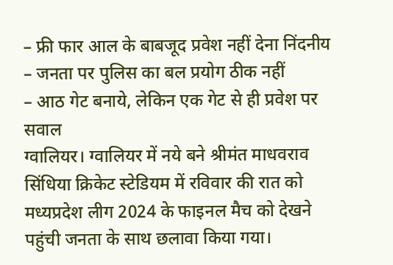– फ्री फार आल के बाबजूद प्रवेश नहीं देना निंदनीय
– जनता पर पुलिस का बल प्रयोग ठीक नहीं
– आठ गेट बनाये, लेकिन एक गेट से ही प्रवेश पर सवाल
ग्वालियर। ग्वालियर में नये बने श्रीमंत माधवराव सिंधिया क्रिकेट स्टेडियम में रविवार की रात को मध्यप्रदेश लीग 2024 के फाइनल मैच को देखने पहुंची जनता के साथ छलावा किया गया।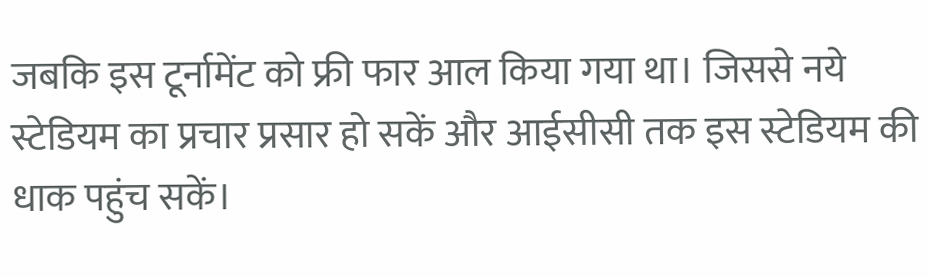जबकि इस टूर्नामेंट को फ्री फार आल किया गया था। जिससे नये स्टेडियम का प्रचार प्रसार हो सकें और आईसीसी तक इस स्टेडियम की धाक पहुंच सकें।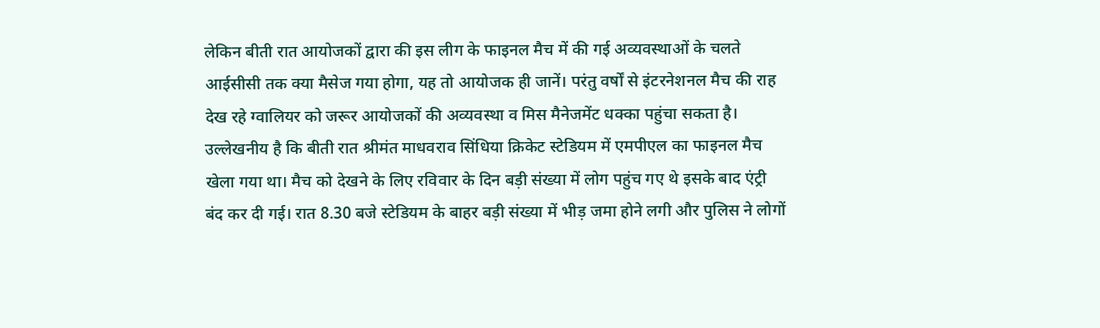लेकिन बीती रात आयोजकों द्वारा की इस लीग के फाइनल मैच में की गई अव्यवस्थाओं के चलते आईसीसी तक क्या मैसेज गया होगा, यह तो आयोजक ही जानें। परंतु वर्षों से इंटरनेशनल मैच की राह देख रहे ग्वालियर को जरूर आयोजकों की अव्यवस्था व मिस मैनेजमेंट धक्का पहुंचा सकता है।
उल्लेखनीय है कि बीती रात श्रीमंत माधवराव सिंधिया क्रिकेट स्टेडियम में एमपीएल का फाइनल मैच खेला गया था। मैच को देखने के लिए रविवार के दिन बड़ी संख्या में लोग पहुंच गए थे इसके बाद एंट्री बंद कर दी गई। रात 8.30 बजे स्टेडियम के बाहर बड़ी संख्या में भीड़ जमा होने लगी और पुलिस ने लोगों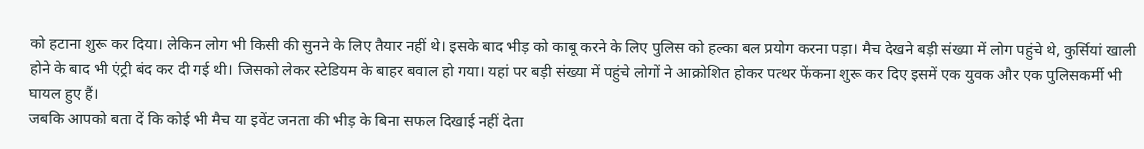को हटाना शुरू कर दिया। लेकिन लोग भी किसी की सुनने के लिए तैयार नहीं थे। इसके बाद भीड़ को काबू करने के लिए पुलिस को हल्का बल प्रयोग करना पड़ा। मैच देखने बड़ी संख्या में लोग पहुंचे थे, कुर्सियां खाली होने के बाद भी एंट्री बंद कर दी गई थी। जिसको लेकर स्टेडियम के बाहर बवाल हो गया। यहां पर बड़ी संख्या में पहुंचे लोगों ने आक्रोशित होकर पत्थर फेंकना शुरू कर दिए इसमें एक युवक और एक पुलिसकर्मी भी घायल हुए हैं।
जबकि आपको बता दें कि कोई भी मैच या इवेंट जनता की भीड़ के बिना सफल दिखाई नहीं देता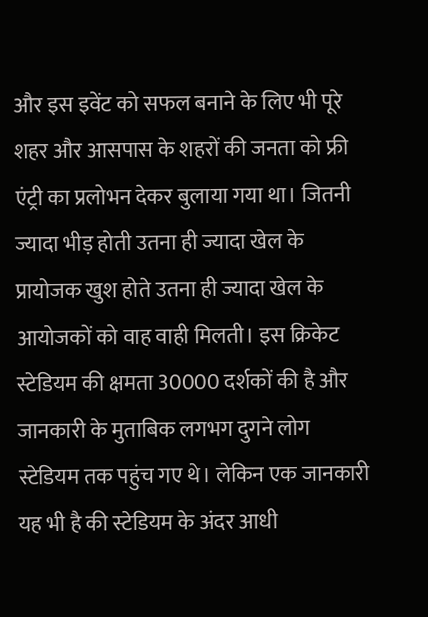और इस इवेंट को सफल बनाने के लिए भी पूरे शहर और आसपास के शहरों की जनता को फ्री एंट्री का प्रलोभन देकर बुलाया गया था। जितनी ज्यादा भीड़ होती उतना ही ज्यादा खेल के प्रायोजक खुश होते उतना ही ज्यादा खेल के आयोजकों को वाह वाही मिलती। इस क्रिकेट स्टेडियम की क्षमता 30000 दर्शकों की है और जानकारी के मुताबिक लगभग दुगने लोग स्टेडियम तक पहुंच गए थे। लेकिन एक जानकारी यह भी है की स्टेडियम के अंदर आधी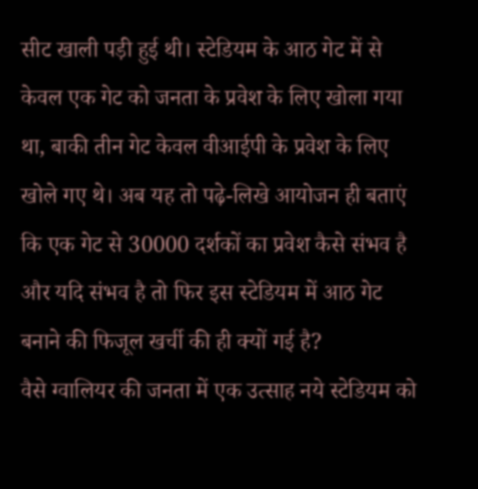सीट खाली पड़ी हुई थी। स्टेडियम के आठ गेट में से केवल एक गेट को जनता के प्रवेश के लिए खोला गया था, बाकी तीन गेट केवल वीआईपी के प्रवेश के लिए खोले गए थे। अब यह तो पढ़े-लिखे आयोजन ही बताएं कि एक गेट से 30000 दर्शकों का प्रवेश कैसे संभव है और यदि संभव है तो फिर इस स्टेडियम में आठ गेट बनाने की फिजूल खर्ची की ही क्यों गई है?
वैसे ग्वालियर की जनता में एक उत्साह नये स्टेडियम को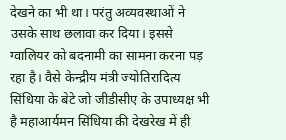देखने का भी था। परंतु अव्यवस्थाओं ने उसके साथ छलावा कर दिया। इससे ग्वालियर को बदनामी का सामना करना पड़ रहा है। वैसे केन्द्रीय मंत्री ज्योतिरादित्य सिंधिया के बेटे जो जीडीसीए के उपाध्यक्ष भी है महाआर्यमन सिंधिया की देखरेख में ही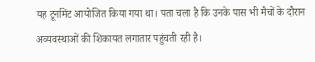यह टूर्नामेंट आयोजित किया गया था। पता चला है कि उनके पास भी मैचों के दौरान अव्यवस्थाओं की शिकायत लगातार पहुंचती रही है।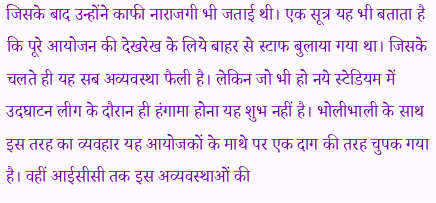जिसके बाद उन्होंने काफी नाराजगी भी जताई थी। एक सूत्र यह भी बताता है कि पूरे आयोजन की देखरेख के लिये बाहर से स्टाफ बुलाया गया था। जिसके चलते ही यह सब अव्यवस्था फैली है। लेकिन जो भी हो नये स्टेडियम में उदघाटन लीग के दौरान ही हंगामा होना यह शुभ नहीं है। भोलीभाली के साथ इस तरह का व्यवहार यह आयोजकों के माथे पर एक दाग की तरह चुपक गया है। वहीं आईसीसी तक इस अव्यवस्थाओं की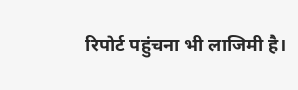रिपोर्ट पहुंचना भी लाजिमी है।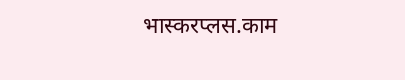भास्करप्लस.काम